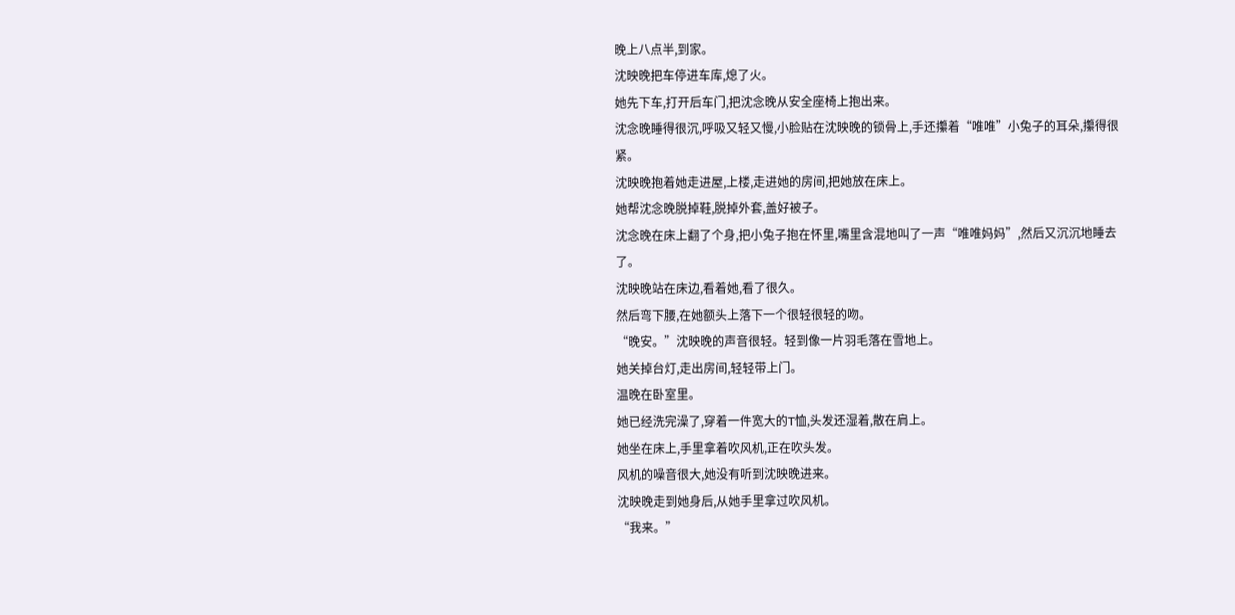晚上八点半,到家。
沈映晚把车停进车库,熄了火。
她先下车,打开后车门,把沈念晚从安全座椅上抱出来。
沈念晚睡得很沉,呼吸又轻又慢,小脸贴在沈映晚的锁骨上,手还攥着“唯唯”小兔子的耳朵,攥得很紧。
沈映晚抱着她走进屋,上楼,走进她的房间,把她放在床上。
她帮沈念晚脱掉鞋,脱掉外套,盖好被子。
沈念晚在床上翻了个身,把小兔子抱在怀里,嘴里含混地叫了一声“唯唯妈妈”,然后又沉沉地睡去了。
沈映晚站在床边,看着她,看了很久。
然后弯下腰,在她额头上落下一个很轻很轻的吻。
“晚安。”沈映晚的声音很轻。轻到像一片羽毛落在雪地上。
她关掉台灯,走出房间,轻轻带上门。
温晚在卧室里。
她已经洗完澡了,穿着一件宽大的T恤,头发还湿着,散在肩上。
她坐在床上,手里拿着吹风机,正在吹头发。
风机的噪音很大,她没有听到沈映晚进来。
沈映晚走到她身后,从她手里拿过吹风机。
“我来。”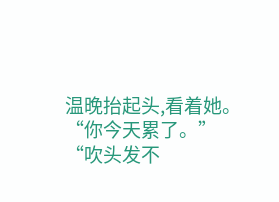温晚抬起头,看着她。
“你今天累了。”
“吹头发不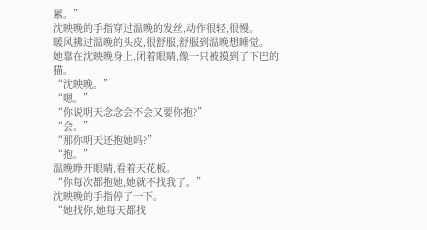累。”
沈映晚的手指穿过温晚的发丝,动作很轻,很慢。
暖风拂过温晚的头皮,很舒服,舒服到温晚想睡觉。
她靠在沈映晚身上,闭着眼睛,像一只被摸到了下巴的猫。
“沈映晚。”
“嗯。”
“你说明天念念会不会又要你抱?”
“会。”
“那你明天还抱她吗?”
“抱。”
温晚睁开眼睛,看着天花板。
“你每次都抱她,她就不找我了。”
沈映晚的手指停了一下。
“她找你,她每天都找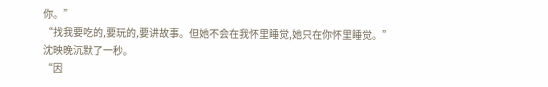你。”
“找我要吃的,要玩的,要讲故事。但她不会在我怀里睡觉,她只在你怀里睡觉。”
沈映晚沉默了一秒。
“因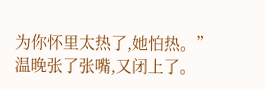为你怀里太热了,她怕热。”
温晚张了张嘴,又闭上了。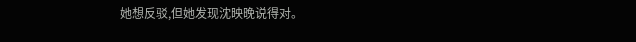她想反驳,但她发现沈映晚说得对。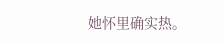她怀里确实热。